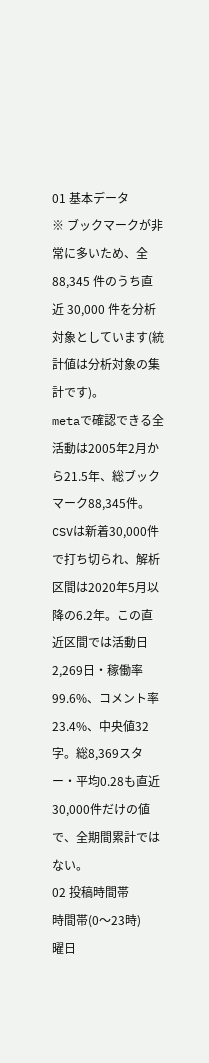01 基本データ
※ ブックマークが非常に多いため、全 88,345 件のうち直近 30,000 件を分析対象としています(統計値は分析対象の集計です)。
metaで確認できる全活動は2005年2月から21.5年、総ブックマーク88,345件。CSVは新着30,000件で打ち切られ、解析区間は2020年5月以降の6.2年。この直近区間では活動日2,269日・稼働率99.6%、コメント率23.4%、中央値32字。総8,369スター・平均0.28も直近30,000件だけの値で、全期間累計ではない。
02 投稿時間帯
時間帯(0〜23時)
曜日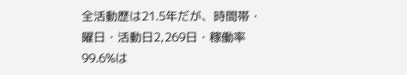全活動歴は21.5年だが、時間帯・曜日・活動日2,269日・稼働率99.6%は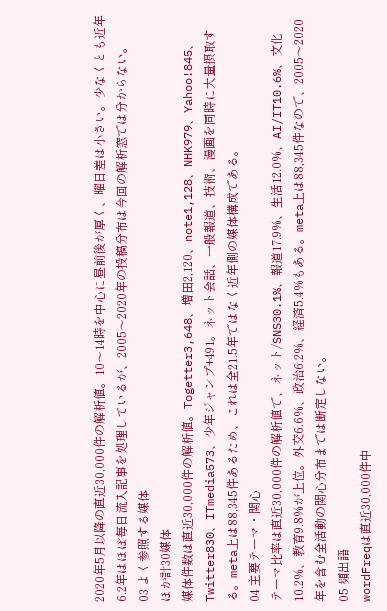2020年5月以降の直近30,000件の解析値。10〜14時を中心に昼前後が厚く、曜日差は小さい。少なくとも近年6.2年はほぼ毎日流入記事を処理しているが、2005〜2020年の投稿分布は今回の解析窓では分からない。
03 よく参照する媒体
ほか計30媒体
媒体件数は直近30,000件の解析値。Togetter3,648、増田2,120、note1,128、NHK979、Yahoo!845、Twitter830、ITmedia573、少年ジャンプ+491。ネット会話、一般報道、技術、漫画を同時に大量摂取する。meta上は88,345件あるため、これは全21.5年ではなく近年側の媒体構成である。
04 主要テーマ・関心
テーマ比率は直近30,000件の解析値で、ネット/SNS30.1%、報道17.9%、生活12.0%、AI/IT10.6%、文化10.2%、教育9.8%が上位。外交6.6%、政治6.2%、経済5.4%もある。meta上は88,345件なので、2005〜2020年を含む全活動の関心分布までは断定しない。
05 頻出語
wordFreqは直近30,000件中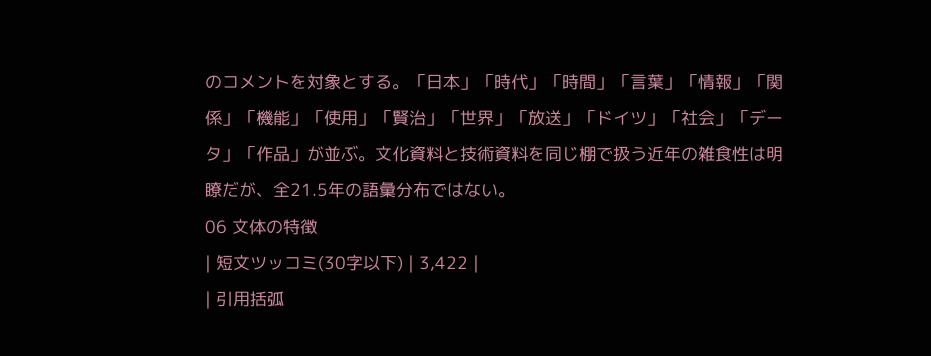のコメントを対象とする。「日本」「時代」「時間」「言葉」「情報」「関係」「機能」「使用」「賢治」「世界」「放送」「ドイツ」「社会」「データ」「作品」が並ぶ。文化資料と技術資料を同じ棚で扱う近年の雑食性は明瞭だが、全21.5年の語彙分布ではない。
06 文体の特徴
| 短文ツッコミ(30字以下) | 3,422 |
| 引用括弧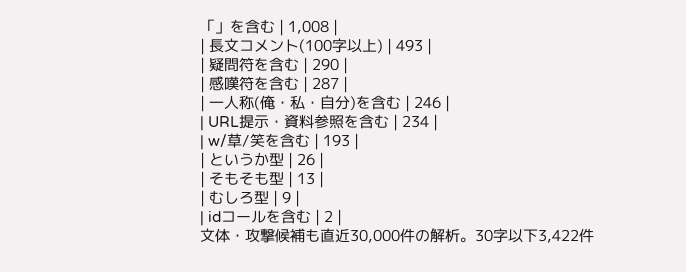「」を含む | 1,008 |
| 長文コメント(100字以上) | 493 |
| 疑問符を含む | 290 |
| 感嘆符を含む | 287 |
| 一人称(俺・私・自分)を含む | 246 |
| URL提示・資料参照を含む | 234 |
| w/草/笑を含む | 193 |
| というか型 | 26 |
| そもそも型 | 13 |
| むしろ型 | 9 |
| idコールを含む | 2 |
文体・攻撃候補も直近30,000件の解析。30字以下3,422件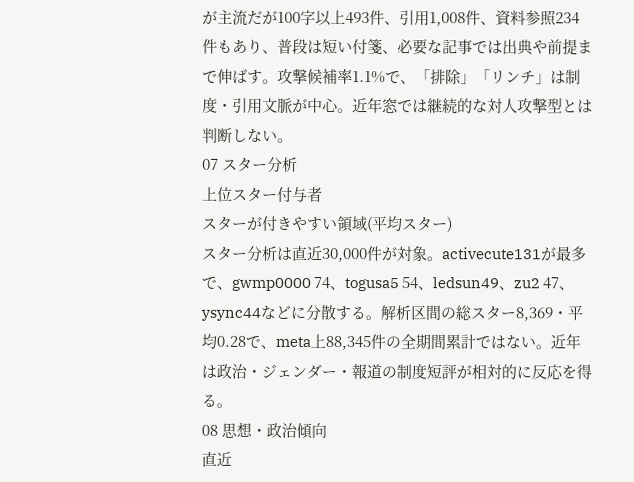が主流だが100字以上493件、引用1,008件、資料参照234件もあり、普段は短い付箋、必要な記事では出典や前提まで伸ばす。攻撃候補率1.1%で、「排除」「リンチ」は制度・引用文脈が中心。近年窓では継続的な対人攻撃型とは判断しない。
07 スター分析
上位スター付与者
スターが付きやすい領域(平均スター)
スター分析は直近30,000件が対象。activecute131が最多で、gwmp0000 74、togusa5 54、ledsun49、zu2 47、ysync44などに分散する。解析区間の総スター8,369・平均0.28で、meta上88,345件の全期間累計ではない。近年は政治・ジェンダー・報道の制度短評が相対的に反応を得る。
08 思想・政治傾向
直近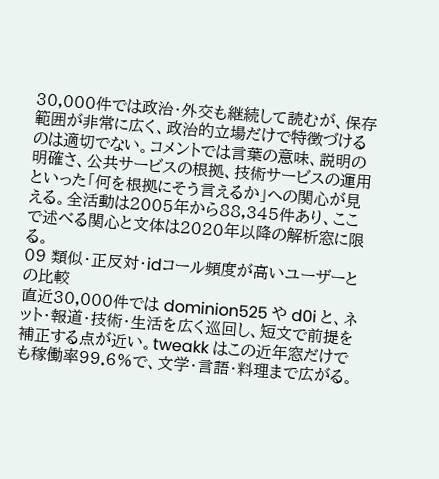30,000件では政治・外交も継続して読むが、保存範囲が非常に広く、政治的立場だけで特徴づけるのは適切でない。コメントでは言葉の意味、説明の明確さ、公共サービスの根拠、技術サービスの運用といった「何を根拠にそう言えるか」への関心が見える。全活動は2005年から88,345件あり、ここで述べる関心と文体は2020年以降の解析窓に限る。
09 類似・正反対・idコール頻度が高いユーザーとの比較
直近30,000件では dominion525 や d0i と、ネット・報道・技術・生活を広く巡回し、短文で前提を補正する点が近い。tweakk はこの近年窓だけでも稼働率99.6%で、文学・言語・料理まで広がる。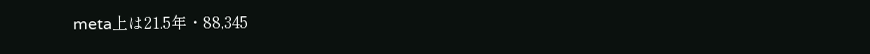meta上は21.5年・88,345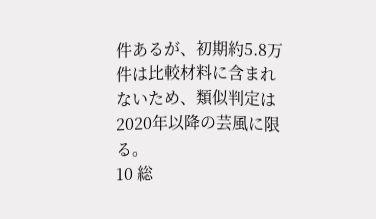件あるが、初期約5.8万件は比較材料に含まれないため、類似判定は2020年以降の芸風に限る。
10 総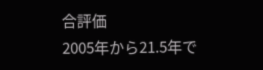合評価
2005年から21.5年で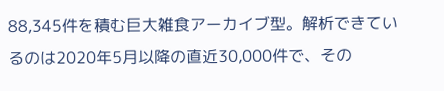88,345件を積む巨大雑食アーカイブ型。解析できているのは2020年5月以降の直近30,000件で、その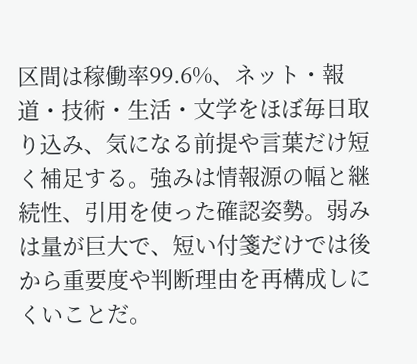区間は稼働率99.6%、ネット・報道・技術・生活・文学をほぼ毎日取り込み、気になる前提や言葉だけ短く補足する。強みは情報源の幅と継続性、引用を使った確認姿勢。弱みは量が巨大で、短い付箋だけでは後から重要度や判断理由を再構成しにくいことだ。